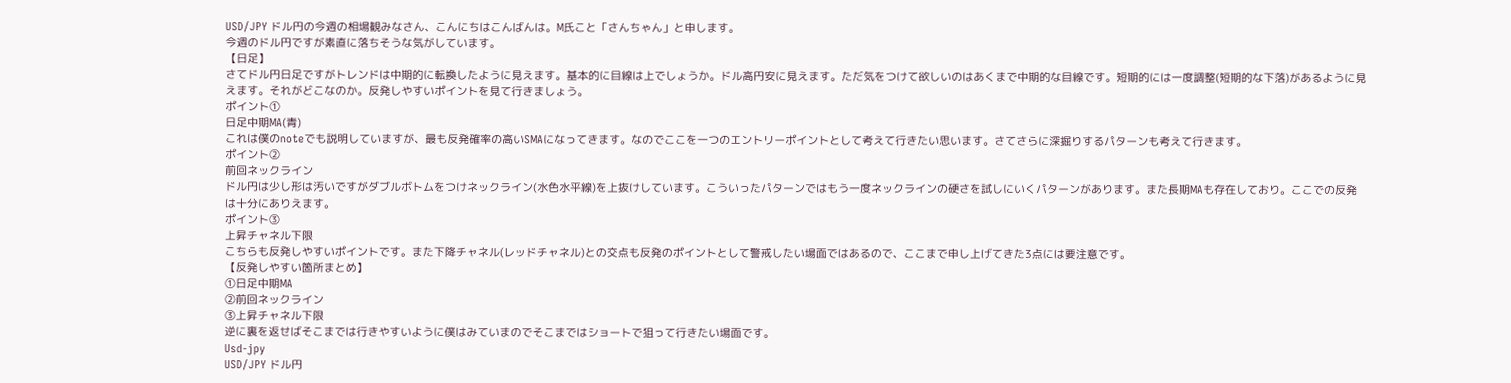USD/JPY ドル円の今週の相場観みなさん、こんにちはこんばんは。M氏こと「さんちゃん」と申します。
今週のドル円ですが素直に落ちそうな気がしています。
【日足】
さてドル円日足ですがトレンドは中期的に転換したように見えます。基本的に目線は上でしょうか。ドル高円安に見えます。ただ気をつけて欲しいのはあくまで中期的な目線です。短期的には一度調整(短期的な下落)があるように見えます。それがどこなのか。反発しやすいポイントを見て行きましょう。
ポイント①
日足中期MA(青)
これは僕のnoteでも説明していますが、最も反発確率の高いSMAになってきます。なのでここを一つのエントリーポイントとして考えて行きたい思います。さてさらに深掘りするパターンも考えて行きます。
ポイント②
前回ネックライン
ドル円は少し形は汚いですがダブルボトムをつけネックライン(水色水平線)を上抜けしています。こういったパターンではもう一度ネックラインの硬さを試しにいくパターンがあります。また長期MAも存在しており。ここでの反発は十分にありえます。
ポイント③
上昇チャネル下限
こちらも反発しやすいポイントです。また下降チャネル(レッドチャネル)との交点も反発のポイントとして警戒したい場面ではあるので、ここまで申し上げてきた3点には要注意です。
【反発しやすい箇所まとめ】
①日足中期MA
②前回ネックライン
③上昇チャネル下限
逆に裏を返せばそこまでは行きやすいように僕はみていまのでそこまではショートで狙って行きたい場面です。
Usd-jpy
USD/JPY ドル円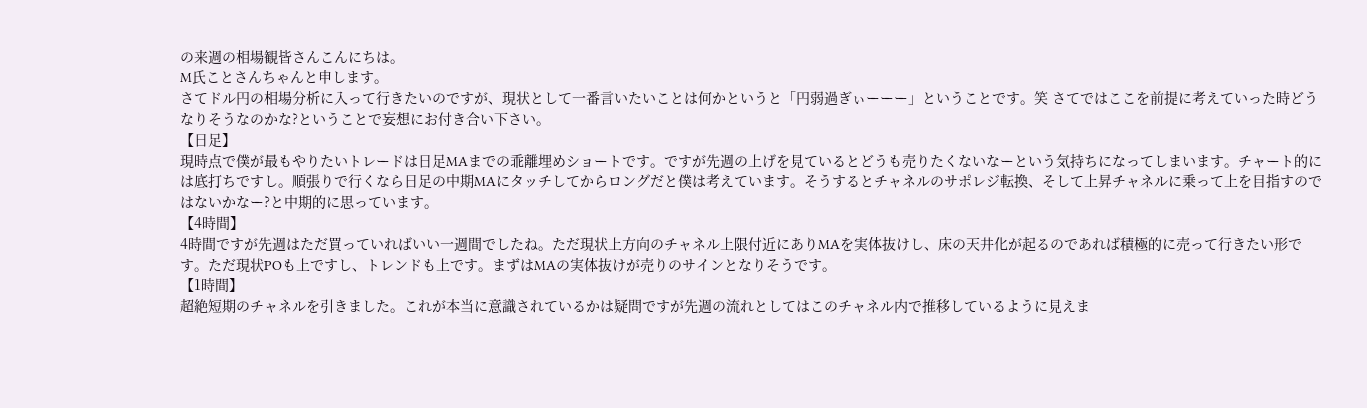の来週の相場観皆さんこんにちは。
M氏ことさんちゃんと申します。
さてドル円の相場分析に入って行きたいのですが、現状として一番言いたいことは何かというと「円弱過ぎぃーーー」ということです。笑 さてではここを前提に考えていった時どうなりそうなのかな?ということで妄想にお付き合い下さい。
【日足】
現時点で僕が最もやりたいトレードは日足MAまでの乖離埋めショートです。ですが先週の上げを見ているとどうも売りたくないなーという気持ちになってしまいます。チャート的には底打ちですし。順張りで行くなら日足の中期MAにタッチしてからロングだと僕は考えています。そうするとチャネルのサポレジ転換、そして上昇チャネルに乗って上を目指すのではないかなー?と中期的に思っています。
【4時間】
4時間ですが先週はただ買っていればいい一週間でしたね。ただ現状上方向のチャネル上限付近にありMAを実体抜けし、床の天井化が起るのであれば積極的に売って行きたい形です。ただ現状POも上ですし、トレンドも上です。まずはMAの実体抜けが売りのサインとなりそうです。
【1時間】
超絶短期のチャネルを引きました。これが本当に意識されているかは疑問ですが先週の流れとしてはこのチャネル内で推移しているように見えま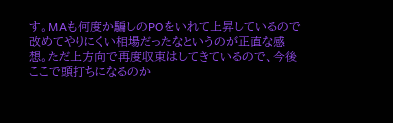す。MAも何度か騙しのPOをいれて上昇しているので改めてやりにくい相場だったなというのが正直な感想。ただ上方向で再度収束はしてきているので、今後ここで頭打ちになるのか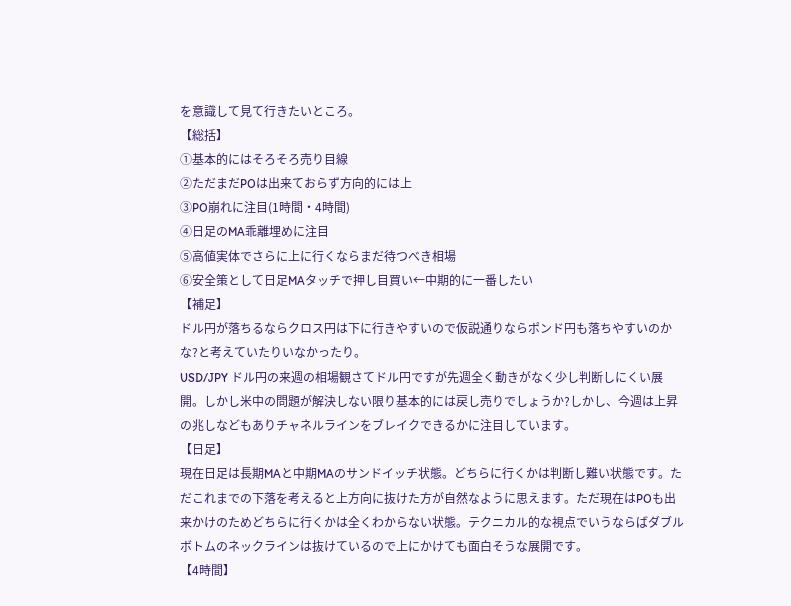を意識して見て行きたいところ。
【総括】
①基本的にはそろそろ売り目線
②ただまだPOは出来ておらず方向的には上
③PO崩れに注目(1時間・4時間)
④日足のMA乖離埋めに注目
⑤高値実体でさらに上に行くならまだ待つべき相場
⑥安全策として日足MAタッチで押し目買い←中期的に一番したい
【補足】
ドル円が落ちるならクロス円は下に行きやすいので仮説通りならポンド円も落ちやすいのかな?と考えていたりいなかったり。
USD/JPY ドル円の来週の相場観さてドル円ですが先週全く動きがなく少し判断しにくい展開。しかし米中の問題が解決しない限り基本的には戻し売りでしょうか?しかし、今週は上昇の兆しなどもありチャネルラインをブレイクできるかに注目しています。
【日足】
現在日足は長期MAと中期MAのサンドイッチ状態。どちらに行くかは判断し難い状態です。ただこれまでの下落を考えると上方向に抜けた方が自然なように思えます。ただ現在はPOも出来かけのためどちらに行くかは全くわからない状態。テクニカル的な視点でいうならばダブルボトムのネックラインは抜けているので上にかけても面白そうな展開です。
【4時間】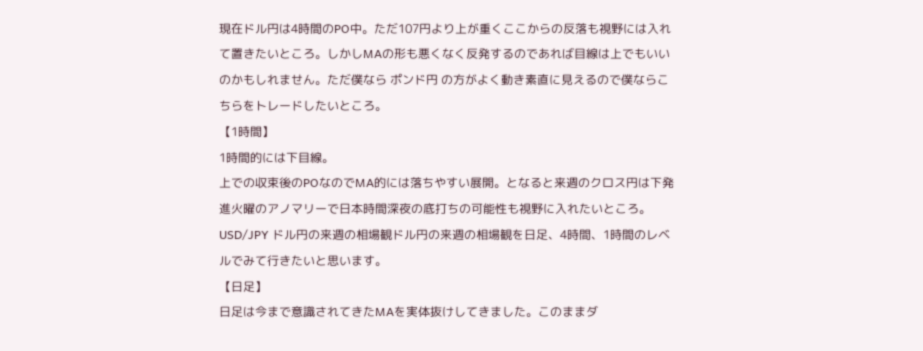現在ドル円は4時間のPO中。ただ107円より上が重くここからの反落も視野には入れて置きたいところ。しかしMAの形も悪くなく反発するのであれば目線は上でもいいのかもしれません。ただ僕なら ポンド円 の方がよく動き素直に見えるので僕ならこちらをトレードしたいところ。
【1時間】
1時間的には下目線。
上での収束後のPOなのでMA的には落ちやすい展開。となると来週のクロス円は下発進火曜のアノマリーで日本時間深夜の底打ちの可能性も視野に入れたいところ。
USD/JPY ドル円の来週の相場観ドル円の来週の相場観を日足、4時間、1時間のレベルでみて行きたいと思います。
【日足】
日足は今まで意識されてきたMAを実体抜けしてきました。このままダ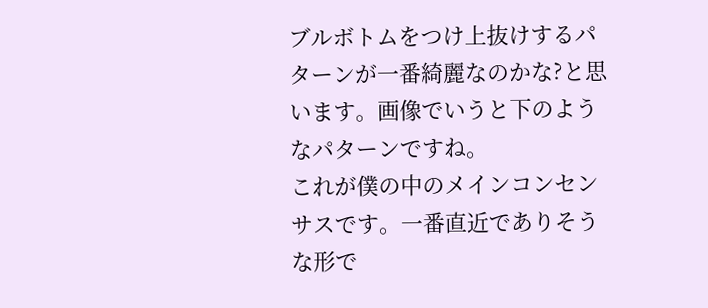ブルボトムをつけ上抜けするパターンが一番綺麗なのかな?と思います。画像でいうと下のようなパターンですね。
これが僕の中のメインコンセンサスです。一番直近でありそうな形で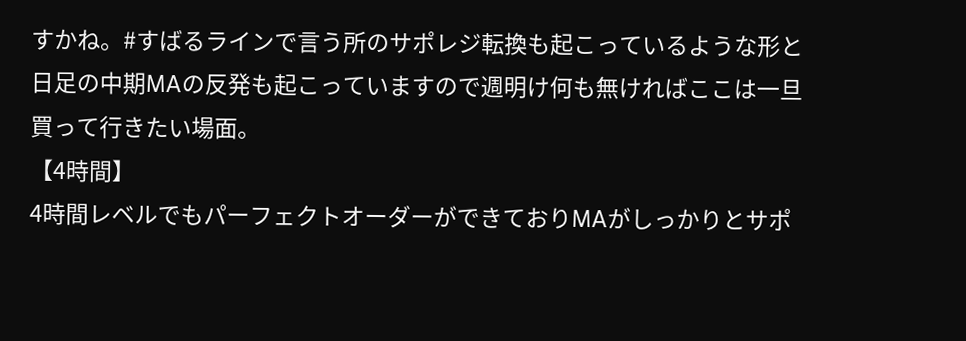すかね。#すばるラインで言う所のサポレジ転換も起こっているような形と日足の中期MAの反発も起こっていますので週明け何も無ければここは一旦買って行きたい場面。
【4時間】
4時間レベルでもパーフェクトオーダーができておりMAがしっかりとサポ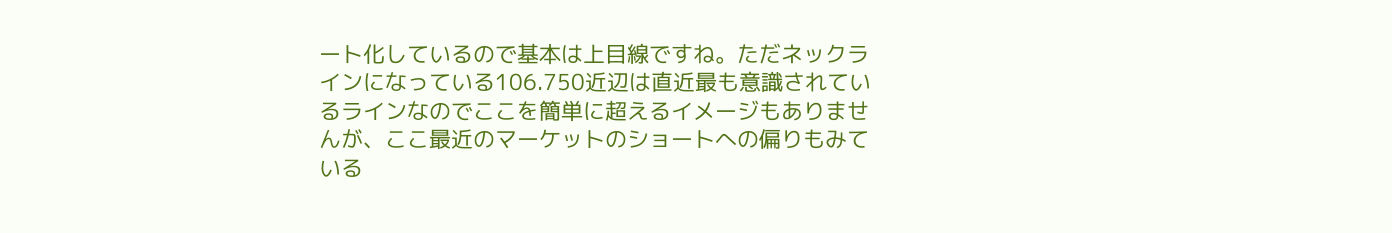ート化しているので基本は上目線ですね。ただネックラインになっている106.750近辺は直近最も意識されているラインなのでここを簡単に超えるイメージもありませんが、ここ最近のマーケットのショートへの偏りもみている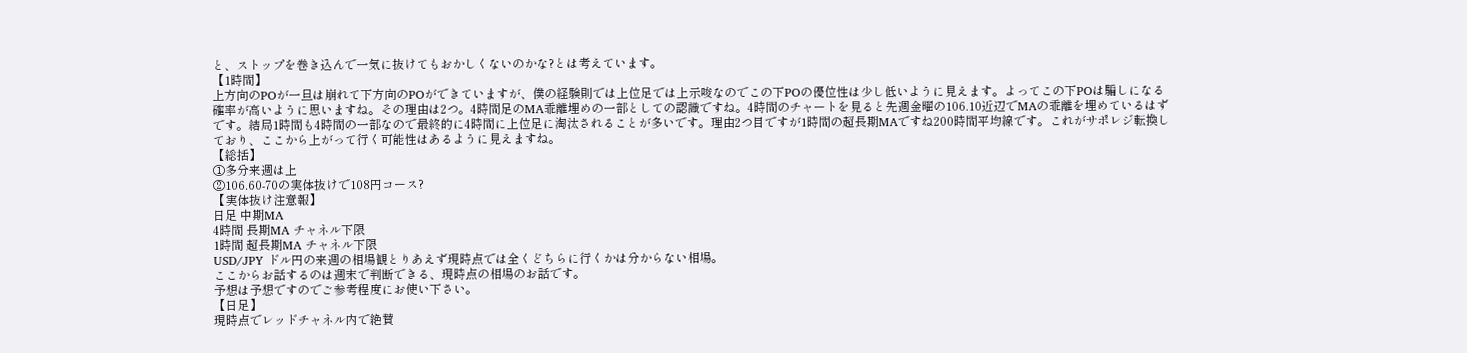と、ストップを巻き込んで一気に抜けてもおかしくないのかな?とは考えています。
【1時間】
上方向のPOが一旦は崩れて下方向のPOができていますが、僕の経験則では上位足では上示唆なのでこの下POの優位性は少し低いように見えます。よってこの下POは騙しになる確率が高いように思いますね。その理由は2つ。4時間足のMA乖離埋めの一部としての認識ですね。4時間のチャートを見ると先週金曜の106.10近辺でMAの乖離を埋めているはずです。結局1時間も4時間の一部なので最終的に4時間に上位足に淘汰されることが多いです。理由2つ目ですが1時間の超長期MAですね200時間平均線です。これがサポレジ転換しており、ここから上がって行く可能性はあるように見えますね。
【総括】
①多分来週は上
②106.60-70の実体抜けで108円コース?
【実体抜け注意報】
日足 中期MA
4時間 長期MA チャネル下限
1時間 超長期MA チャネル下限
USD/JPY ドル円の来週の相場観とりあえず現時点では全くどちらに行くかは分からない相場。
ここからお話するのは週末で判断できる、現時点の相場のお話です。
予想は予想ですのでご参考程度にお使い下さい。
【日足】
現時点でレッドチャネル内で絶賛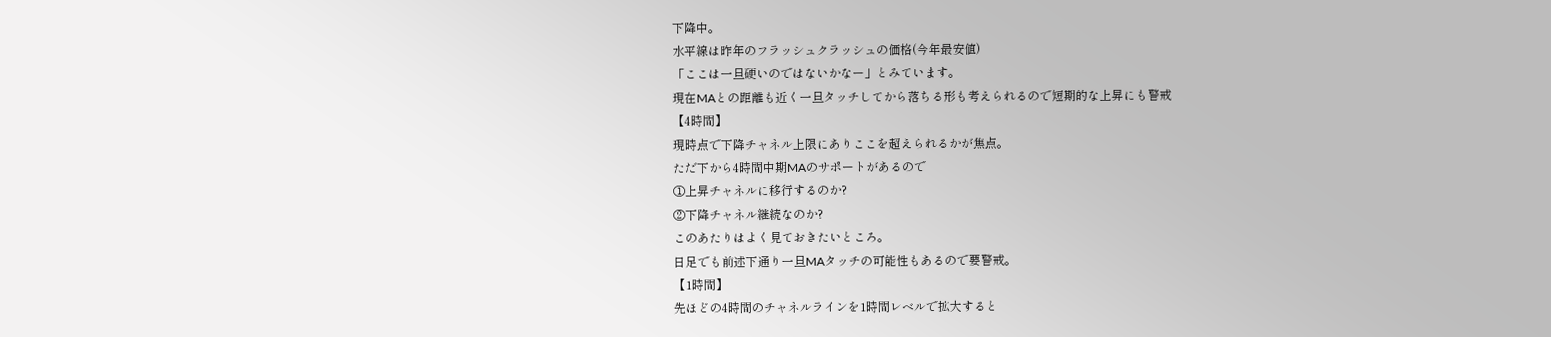下降中。
水平線は昨年のフラッシュクラッシュの価格(今年最安値)
「ここは一旦硬いのではないかなー」とみています。
現在MAとの距離も近く一旦タッチしてから落ちる形も考えられるので短期的な上昇にも警戒
【4時間】
現時点で下降チャネル上限にありここを超えられるかが焦点。
ただ下から4時間中期MAのサポートがあるので
①上昇チャネルに移行するのか?
②下降チャネル継続なのか?
このあたりはよく見ておきたいところ。
日足でも前述下通り一旦MAタッチの可能性もあるので要警戒。
【1時間】
先ほどの4時間のチャネルラインを1時間レベルで拡大すると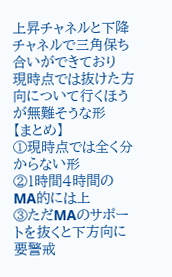上昇チャネルと下降チャネルで三角保ち合いができており
現時点では抜けた方向について行くほうが無難そうな形
【まとめ】
①現時点では全く分からない形
②1時間4時間のMA的には上
③ただMAのサポートを抜くと下方向に要警戒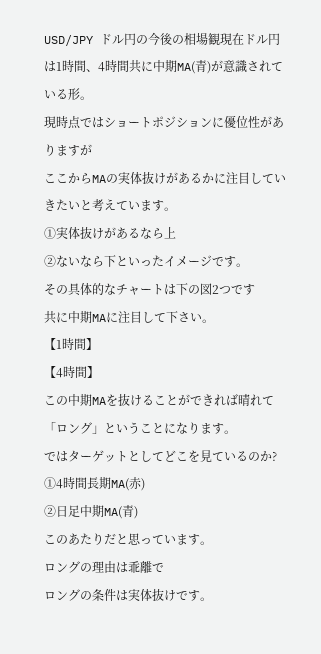USD/JPY ドル円の今後の相場観現在ドル円は1時間、4時間共に中期MA(青)が意識されている形。
現時点ではショートポジションに優位性がありますが
ここからMAの実体抜けがあるかに注目していきたいと考えています。
①実体抜けがあるなら上
②ないなら下といったイメージです。
その具体的なチャートは下の図2つです
共に中期MAに注目して下さい。
【1時間】
【4時間】
この中期MAを抜けることができれば晴れて「ロング」ということになります。
ではターゲットとしてどこを見ているのか?
①4時間長期MA(赤)
②日足中期MA(青)
このあたりだと思っています。
ロングの理由は乖離で
ロングの条件は実体抜けです。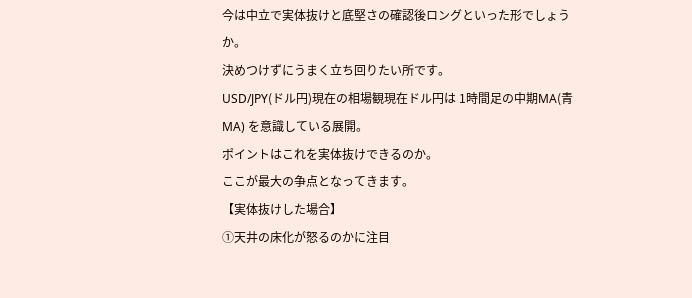今は中立で実体抜けと底堅さの確認後ロングといった形でしょうか。
決めつけずにうまく立ち回りたい所です。
USD/JPY(ドル円)現在の相場観現在ドル円は 1時間足の中期MA(青MA) を意識している展開。
ポイントはこれを実体抜けできるのか。
ここが最大の争点となってきます。
【実体抜けした場合】
①天井の床化が怒るのかに注目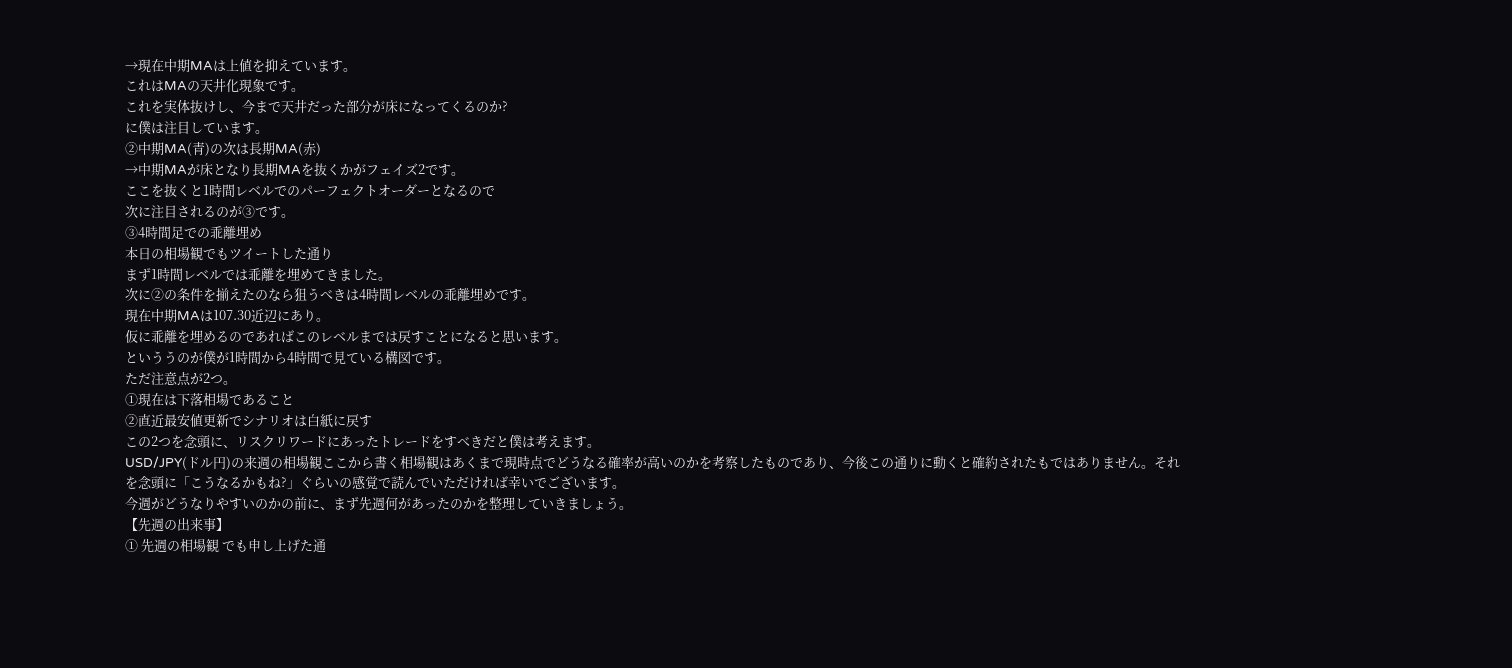→現在中期MAは上値を抑えています。
これはMAの天井化現象です。
これを実体抜けし、今まで天井だった部分が床になってくるのか?
に僕は注目しています。
②中期MA(青)の次は長期MA(赤)
→中期MAが床となり長期MAを抜くかがフェイズ2です。
ここを抜くと1時間レベルでのパーフェクトオーダーとなるので
次に注目されるのが③です。
③4時間足での乖離埋め
本日の相場観でもツイートした通り
まず1時間レベルでは乖離を埋めてきました。
次に②の条件を揃えたのなら狙うべきは4時間レベルの乖離埋めです。
現在中期MAは107.30近辺にあり。
仮に乖離を埋めるのであればこのレベルまでは戻すことになると思います。
といううのが僕が1時間から4時間で見ている構図です。
ただ注意点が2つ。
①現在は下落相場であること
②直近最安値更新でシナリオは白紙に戻す
この2つを念頭に、リスクリワードにあったトレードをすべきだと僕は考えます。
USD/JPY(ドル円)の来週の相場観ここから書く相場観はあくまで現時点でどうなる確率が高いのかを考察したものであり、今後この通りに動くと確約されたもではありません。それを念頭に「こうなるかもね?」ぐらいの感覚で読んでいただければ幸いでございます。
今週がどうなりやすいのかの前に、まず先週何があったのかを整理していきましょう。
【先週の出来事】
① 先週の相場観 でも申し上げた通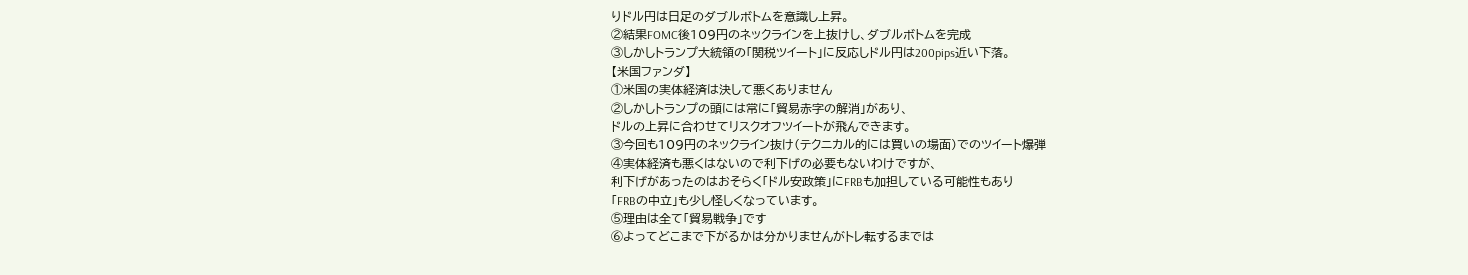りドル円は日足のダブルボトムを意識し上昇。
②結果FOMC後109円のネックラインを上抜けし、ダブルボトムを完成
③しかしトランプ大統領の「関税ツイート」に反応しドル円は200pips近い下落。
【米国ファンダ】
①米国の実体経済は決して悪くありません
②しかしトランプの頭には常に「貿易赤字の解消」があり、
ドルの上昇に合わせてリスクオフツイートが飛んできます。
③今回も109円のネックライン抜け(テクニカル的には買いの場面)でのツイート爆弾
④実体経済も悪くはないので利下げの必要もないわけですが、
利下げがあったのはおそらく「ドル安政策」にFRBも加担している可能性もあり
「FRBの中立」も少し怪しくなっています。
⑤理由は全て「貿易戦争」です
⑥よってどこまで下がるかは分かりませんがトレ転するまでは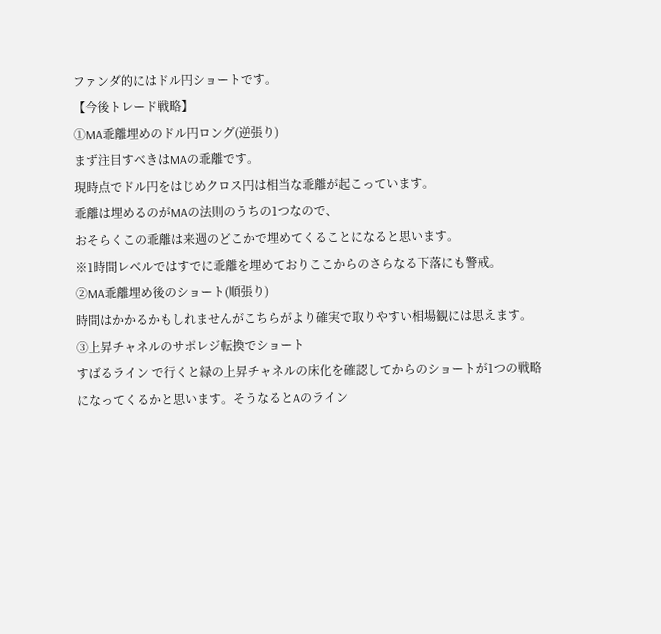ファンダ的にはドル円ショートです。
【今後トレード戦略】
①MA乖離埋めのドル円ロング(逆張り)
まず注目すべきはMAの乖離です。
現時点でドル円をはじめクロス円は相当な乖離が起こっています。
乖離は埋めるのがMAの法則のうちの1つなので、
おそらくこの乖離は来週のどこかで埋めてくることになると思います。
※1時間レベルではすでに乖離を埋めておりここからのさらなる下落にも警戒。
②MA乖離埋め後のショート(順張り)
時間はかかるかもしれませんがこちらがより確実で取りやすい相場観には思えます。
③上昇チャネルのサポレジ転換でショート
すばるライン で行くと緑の上昇チャネルの床化を確認してからのショートが1つの戦略になってくるかと思います。そうなるとAのライン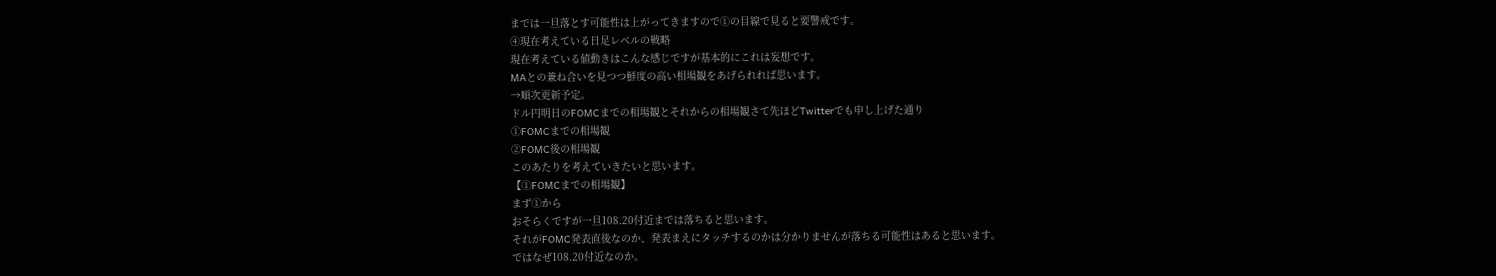までは一旦落とす可能性は上がってきますので①の目線で見ると要警戒です。
④現在考えている日足レベルの戦略
現在考えている値動きはこんな感じですが基本的にこれは妄想です。
MAとの兼ね合いを見つつ鮮度の高い相場観をあげられれば思います。
→順次更新予定。
ドル円明日のFOMCまでの相場観とそれからの相場観さて先ほどTwitterでも申し上げた通り
①FOMCまでの相場観
②FOMC後の相場観
このあたりを考えていきたいと思います。
【①FOMCまでの相場観】
まず①から
おそらくですが一旦108.20付近までは落ちると思います。
それがFOMC発表直後なのか、発表まえにタッチするのかは分かりませんが落ちる可能性はあると思います。
ではなぜ108.20付近なのか。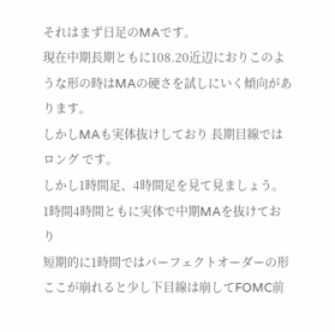それはまず日足のMAです。
現在中期長期ともに108.20近辺におりこのような形の時はMAの硬さを試しにいく傾向があります。
しかしMAも実体抜けしており 長期目線ではロング です。
しかし1時間足、4時間足を見て見ましょう。
1時間4時間ともに実体で中期MAを抜けており
短期的に1時間ではパーフェクトオーダーの形
ここが崩れると少し下目線は崩してFOMC前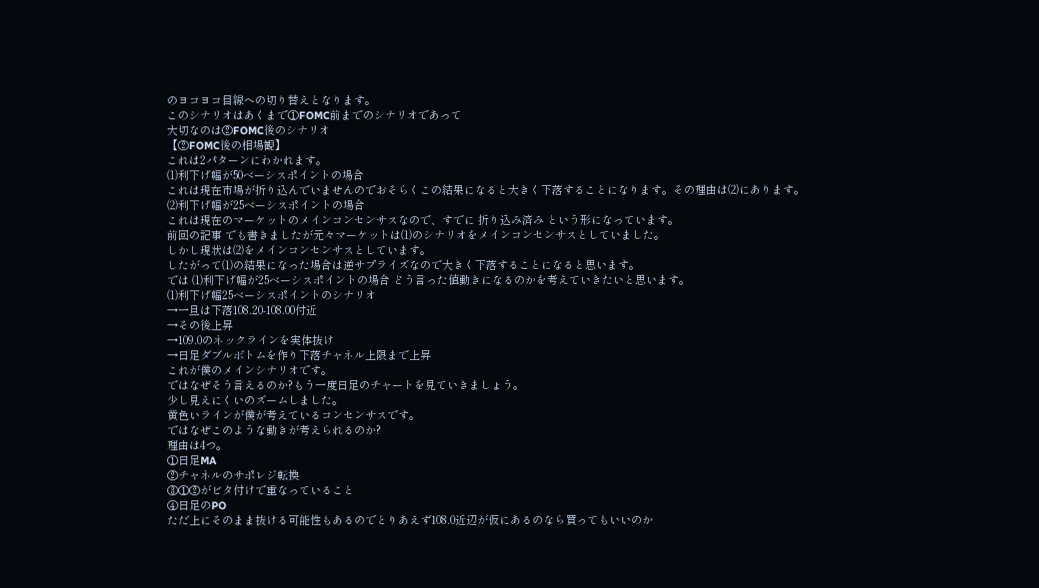のヨコヨコ目線への切り替えとなります。
このシナリオはあくまで①FOMC前までのシナリオであって
大切なのは②FOMC後のシナリオ
【②FOMC後の相場観】
これは2パターンにわかれます。
⑴利下げ幅が50ベーシスポイントの場合
これは現在市場が折り込んでいませんのでおそらくこの結果になると大きく下落することになります。その理由は⑵にあります。
⑵利下げ幅が25ベーシスポイントの場合
これは現在のマーケットのメインコンセンサスなので、すでに 折り込み済み という形になっています。
前回の記事 でも書きましたが元々マーケットは⑴のシナリオをメインコンセンサスとしていました。
しかし現状は⑵をメインコンセンサスとしています。
したがって⑴の結果になった場合は逆サプライズなので大きく下落することになると思います。
では ⑴利下げ幅が25ベーシスポイントの場合 どう言った値動きになるのかを考えていきたいと思います。
⑴利下げ幅25ベーシスポイントのシナリオ
→一旦は下落108.20-108.00付近
→その後上昇
→109.0のネックラインを実体抜け
→日足ダブルボトムを作り下落チャネル上限まで上昇
これが僕のメインシナリオです。
ではなぜそう言えるのか?もう一度日足のチャートを見ていきましょう。
少し見えにくいのズームしました。
黄色いラインが僕が考えているコンセンサスです。
ではなぜこのような動きが考えられるのか?
理由は4つ。
①日足MA
②チャネルのサポレジ転換
③①②がビタ付けで重なっていること
④日足のPO
ただ上にそのまま抜ける可能性もあるのでとりあえず108.0近辺が仮にあるのなら買ってもいいのか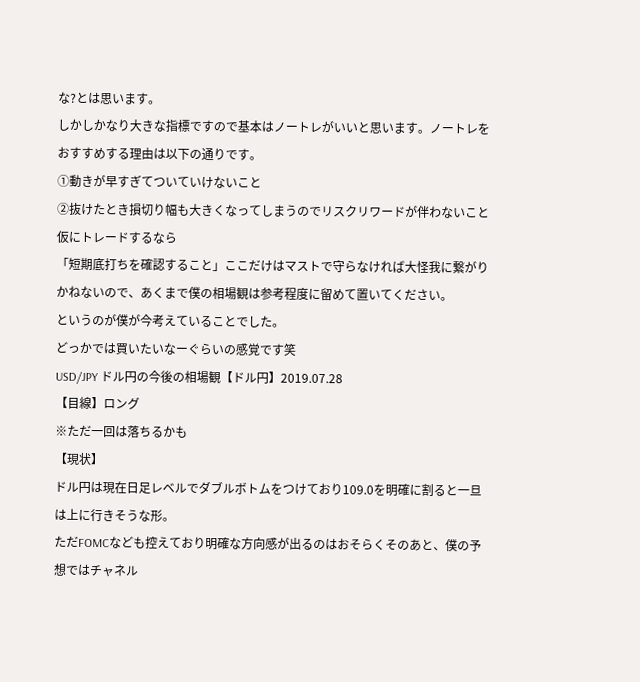な?とは思います。
しかしかなり大きな指標ですので基本はノートレがいいと思います。ノートレをおすすめする理由は以下の通りです。
①動きが早すぎてついていけないこと
②抜けたとき損切り幅も大きくなってしまうのでリスクリワードが伴わないこと
仮にトレードするなら
「短期底打ちを確認すること」ここだけはマストで守らなければ大怪我に繋がりかねないので、あくまで僕の相場観は参考程度に留めて置いてください。
というのが僕が今考えていることでした。
どっかでは買いたいなーぐらいの感覚です笑
USD/JPY ドル円の今後の相場観【ドル円】2019.07.28
【目線】ロング
※ただ一回は落ちるかも
【現状】
ドル円は現在日足レベルでダブルボトムをつけており109.0を明確に割ると一旦は上に行きそうな形。
ただFOMCなども控えており明確な方向感が出るのはおそらくそのあと、僕の予想ではチャネル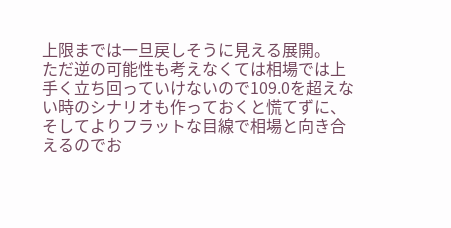上限までは一旦戻しそうに見える展開。
ただ逆の可能性も考えなくては相場では上手く立ち回っていけないので109.0を超えない時のシナリオも作っておくと慌てずに、そしてよりフラットな目線で相場と向き合えるのでお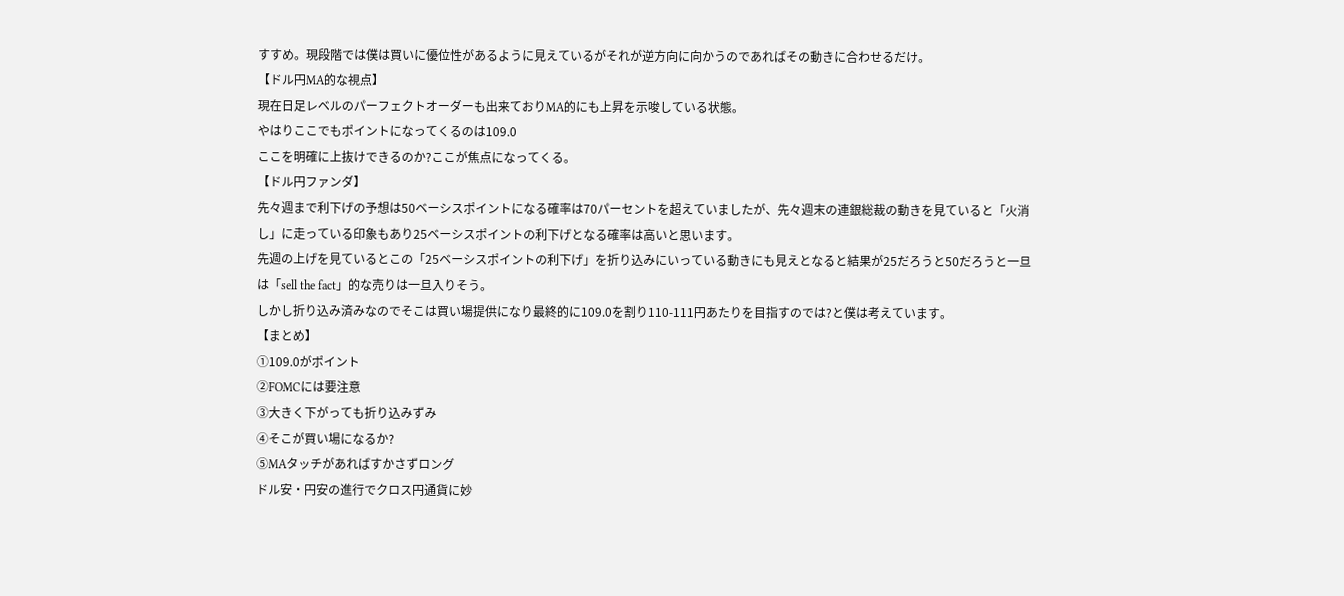すすめ。現段階では僕は買いに優位性があるように見えているがそれが逆方向に向かうのであればその動きに合わせるだけ。
【ドル円MA的な視点】
現在日足レベルのパーフェクトオーダーも出来ておりMA的にも上昇を示唆している状態。
やはりここでもポイントになってくるのは109.0
ここを明確に上抜けできるのか?ここが焦点になってくる。
【ドル円ファンダ】
先々週まで利下げの予想は50ベーシスポイントになる確率は70パーセントを超えていましたが、先々週末の連銀総裁の動きを見ていると「火消し」に走っている印象もあり25ベーシスポイントの利下げとなる確率は高いと思います。
先週の上げを見ているとこの「25ベーシスポイントの利下げ」を折り込みにいっている動きにも見えとなると結果が25だろうと50だろうと一旦は「sell the fact」的な売りは一旦入りそう。
しかし折り込み済みなのでそこは買い場提供になり最終的に109.0を割り110-111円あたりを目指すのでは?と僕は考えています。
【まとめ】
①109.0がポイント
②FOMCには要注意
③大きく下がっても折り込みずみ
④そこが買い場になるか?
⑤MAタッチがあればすかさずロング
ドル安・円安の進行でクロス円通貨に妙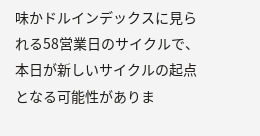味かドルインデックスに見られる58営業日のサイクルで、本日が新しいサイクルの起点となる可能性がありま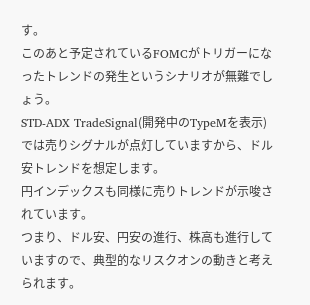す。
このあと予定されているFOMCがトリガーになったトレンドの発生というシナリオが無難でしょう。
STD-ADX TradeSignal(開発中のTypeMを表示)では売りシグナルが点灯していますから、ドル安トレンドを想定します。
円インデックスも同様に売りトレンドが示唆されています。
つまり、ドル安、円安の進行、株高も進行していますので、典型的なリスクオンの動きと考えられます。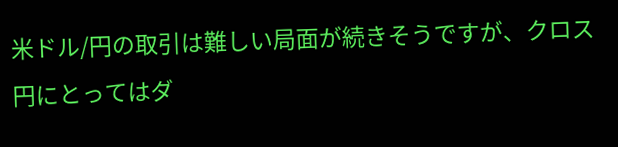米ドル/円の取引は難しい局面が続きそうですが、クロス円にとってはダ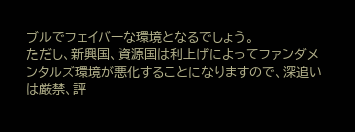ブルでフェイバーな環境となるでしょう。
ただし、新興国、資源国は利上げによってファンダメンタルズ環境が悪化することになりますので、深追いは厳禁、評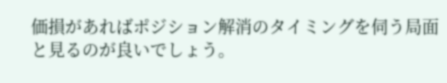価損があればポジション解消のタイミングを伺う局面と見るのが良いでしょう。